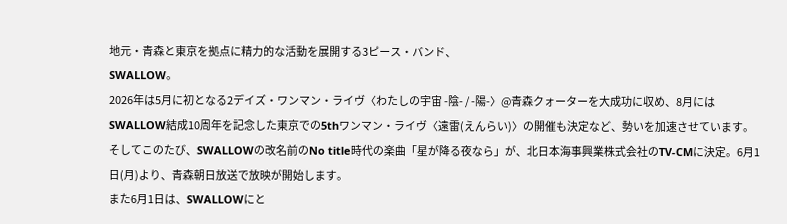地元・青森と東京を拠点に精力的な活動を展開する3ピース・バンド、
SWALLOW。
2026年は5月に初となる2デイズ・ワンマン・ライヴ〈わたしの宇宙 -陰- / -陽-〉@青森クォーターを大成功に収め、8月にはSWALLOW結成10周年を記念した東京での5thワンマン・ライヴ〈遠雷(えんらい)〉の開催も決定など、勢いを加速させています。
そしてこのたび、SWALLOWの改名前のNo title時代の楽曲「星が降る夜なら」が、北日本海事興業株式会社のTV-CMに決定。6月1日(月)より、青森朝日放送で放映が開始します。
また6月1日は、SWALLOWにと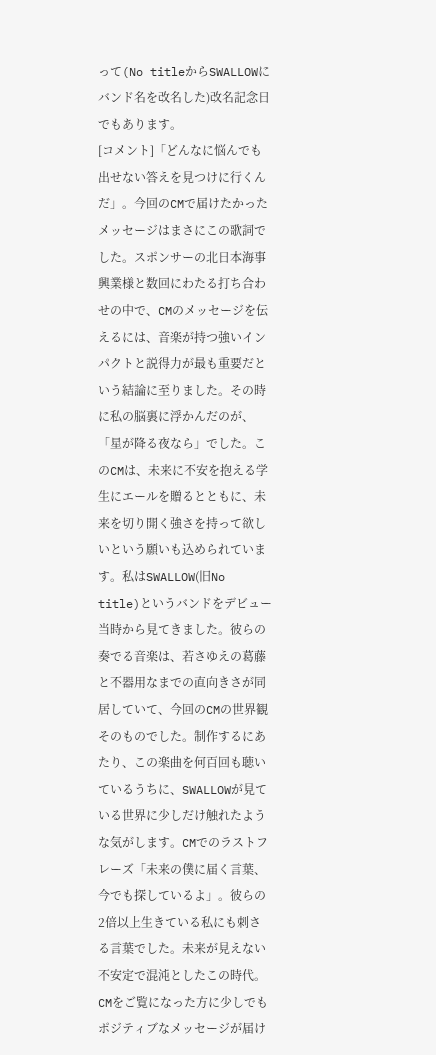って(No titleからSWALLOWにバンド名を改名した)改名記念日でもあります。
[コメント]「どんなに悩んでも出せない答えを見つけに行くんだ」。今回のCMで届けたかったメッセージはまさにこの歌詞でした。スポンサーの北日本海事興業様と数回にわたる打ち合わせの中で、CMのメッセージを伝えるには、音楽が持つ強いインパクトと説得力が最も重要だという結論に至りました。その時に私の脳裏に浮かんだのが、「星が降る夜なら」でした。このCMは、未来に不安を抱える学生にエールを贈るとともに、未来を切り開く強さを持って欲しいという願いも込められています。私はSWALLOW(旧No title)というバンドをデビュー当時から見てきました。彼らの奏でる音楽は、若さゆえの葛藤と不器用なまでの直向きさが同居していて、今回のCMの世界観そのものでした。制作するにあたり、この楽曲を何百回も聴いているうちに、SWALLOWが見ている世界に少しだけ触れたような気がします。CMでのラストフレーズ「未来の僕に届く言葉、今でも探しているよ」。彼らの2倍以上生きている私にも刺さる言葉でした。未来が見えない不安定で混沌としたこの時代。CMをご覧になった方に少しでもポジティブなメッセージが届け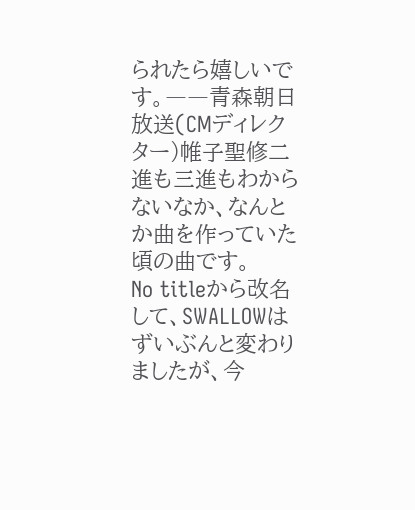られたら嬉しいです。――青森朝日放送(CMディレクター)帷子聖修二進も三進もわからないなか、なんとか曲を作っていた頃の曲です。
No titleから改名して、SWALLOWはずいぶんと変わりましたが、今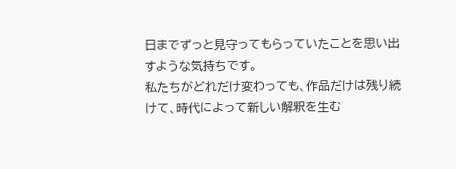日までずっと見守ってもらっていたことを思い出すような気持ちです。
私たちがどれだけ変わっても、作品だけは残り続けて、時代によって新しい解釈を生む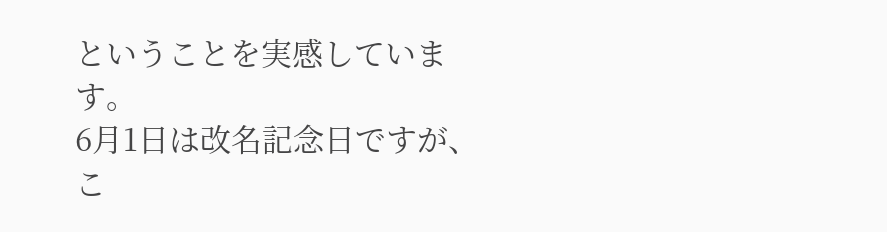ということを実感しています。
6月1日は改名記念日ですが、こ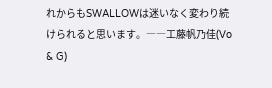れからもSWALLOWは迷いなく変わり続けられると思います。――工藤帆乃佳(Vo & G)